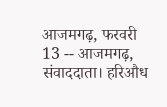आजमगढ़, फरवरी 13 -- आजमगढ़, संवाददाता। हरिऔध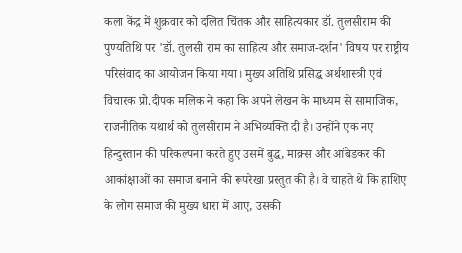कला केंद्र में शुक्रवार को दलित चिंतक और साहित्यकार डॉ. तुलसीराम की पुण्यतिथि पर 'डॉ. तुलसी राम का साहित्य और समाज-दर्शन' विषय पर राष्ट्रीय परिसंवाद का आयोजन किया गया। मुख्य अतिथि प्रसिद्ध अर्थशास्त्री एवं विचारक प्रो.दीपक मलिक ने कहा कि अपने लेखन के माध्यम से सामाजिक, राजनीतिक यथार्थ को तुलसीराम ने अभिव्यक्ति दी है। उन्होंने एक नए हिन्दुस्तान की परिकल्पना करते हुए उसमें बुद्ध, माक्र्स और आंबेडकर की आकांक्षाओं का समाज बनाने की रूपरेखा प्रस्तुत की है। वे चाहते थे कि हाशिए के लोग समाज की मुख्य धारा में आए, उसकी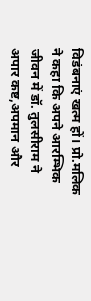विडंबनाएं खत्म हों। प्रो.मलिक ने कहा कि अपने आरम्भिक जीवन में डॉ. तुलसीराम ने अपार कष्ट,अपमान और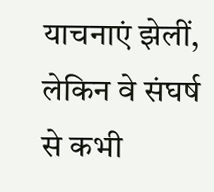याचनाएं झेलीं, लेकिन वे संघर्ष से कभी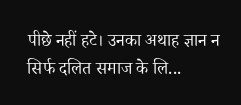पीछे नहीं हटे। उनका अथाह ज्ञान न सिर्फ दलित समाज के लि...